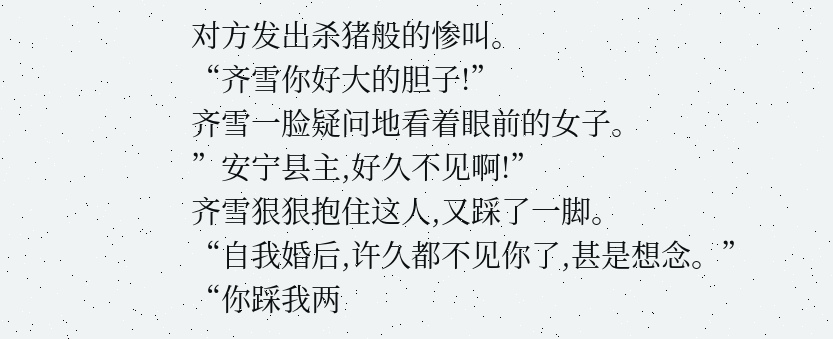对方发出杀猪般的惨叫。
“齐雪你好大的胆子!”
齐雪一脸疑问地看着眼前的女子。
”安宁县主,好久不见啊!”
齐雪狠狠抱住这人,又踩了一脚。
“自我婚后,许久都不见你了,甚是想念。”
“你踩我两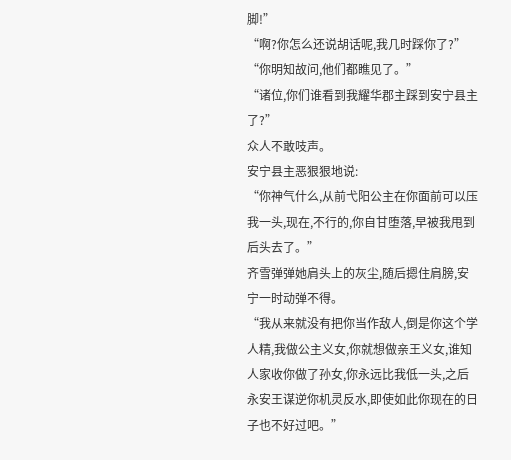脚!”
“啊?你怎么还说胡话呢,我几时踩你了?”
“你明知故问,他们都瞧见了。”
“诸位,你们谁看到我耀华郡主踩到安宁县主了?”
众人不敢吱声。
安宁县主恶狠狠地说:
“你神气什么,从前弋阳公主在你面前可以压我一头,现在,不行的,你自甘堕落,早被我甩到后头去了。”
齐雪弹弹她肩头上的灰尘,随后摁住肩膀,安宁一时动弹不得。
“我从来就没有把你当作敌人,倒是你这个学人精,我做公主义女,你就想做亲王义女,谁知人家收你做了孙女,你永远比我低一头,之后永安王谋逆你机灵反水,即使如此你现在的日子也不好过吧。”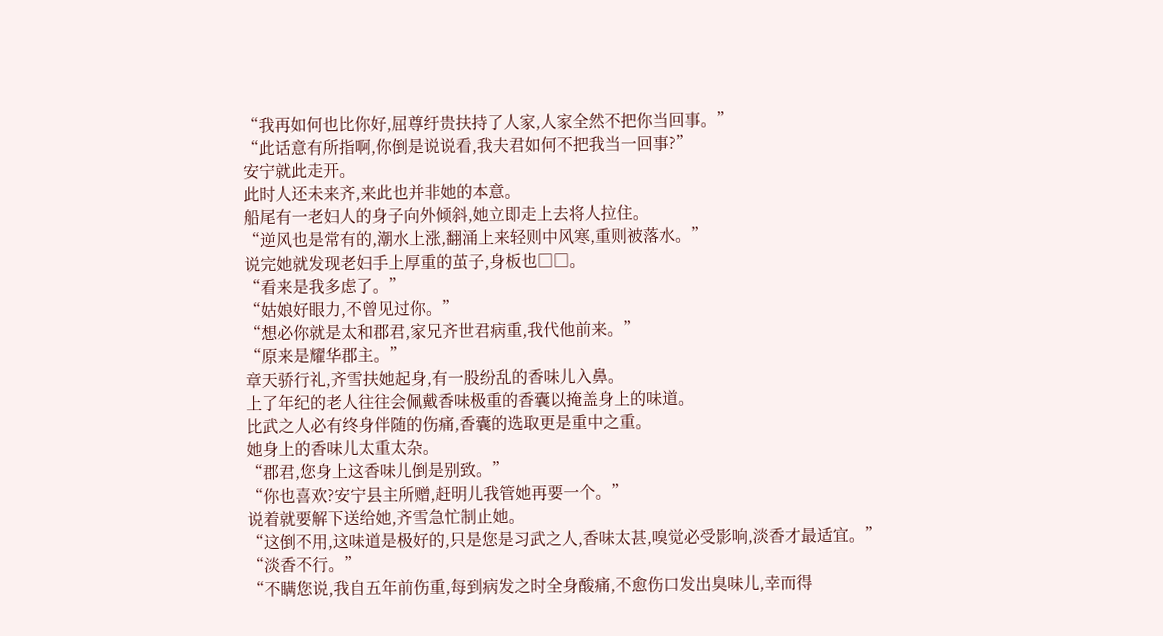“我再如何也比你好,屈尊纡贵扶持了人家,人家全然不把你当回事。”
“此话意有所指啊,你倒是说说看,我夫君如何不把我当一回事?”
安宁就此走开。
此时人还未来齐,来此也并非她的本意。
船尾有一老妇人的身子向外倾斜,她立即走上去将人拉住。
“逆风也是常有的,潮水上涨,翻涌上来轻则中风寒,重则被落水。”
说完她就发现老妇手上厚重的茧子,身板也□□。
“看来是我多虑了。”
“姑娘好眼力,不曾见过你。”
“想必你就是太和郡君,家兄齐世君病重,我代他前来。”
“原来是耀华郡主。”
章天骄行礼,齐雪扶她起身,有一股纷乱的香味儿入鼻。
上了年纪的老人往往会佩戴香味极重的香囊以掩盖身上的味道。
比武之人必有终身伴随的伤痛,香囊的选取更是重中之重。
她身上的香味儿太重太杂。
“郡君,您身上这香味儿倒是别致。”
“你也喜欢?安宁县主所赠,赶明儿我管她再要一个。”
说着就要解下送给她,齐雪急忙制止她。
“这倒不用,这味道是极好的,只是您是习武之人,香味太甚,嗅觉必受影响,淡香才最适宜。”
“淡香不行。”
“不瞒您说,我自五年前伤重,每到病发之时全身酸痛,不愈伤口发出臭味儿,幸而得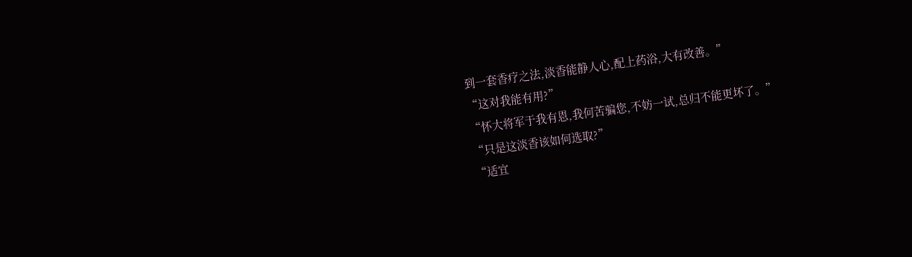到一套香疗之法,淡香能静人心,配上药浴,大有改善。”
“这对我能有用?”
“怀大将军于我有恩,我何苦骗您,不妨一试,总归不能更坏了。”
“只是这淡香该如何选取?”
“适宜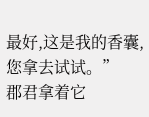最好,这是我的香囊,您拿去试试。”
郡君拿着它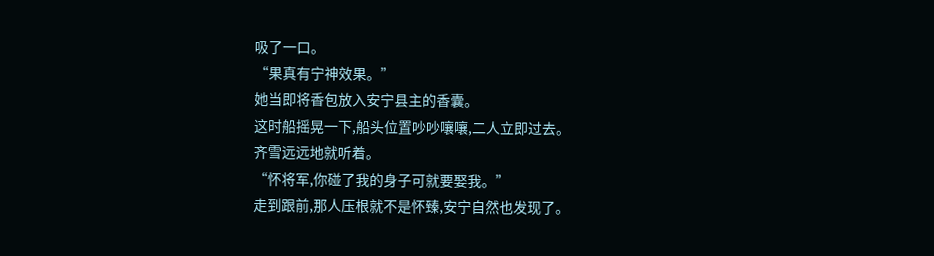吸了一口。
“果真有宁神效果。”
她当即将香包放入安宁县主的香囊。
这时船摇晃一下,船头位置吵吵嚷嚷,二人立即过去。
齐雪远远地就听着。
“怀将军,你碰了我的身子可就要娶我。”
走到跟前,那人压根就不是怀臻,安宁自然也发现了。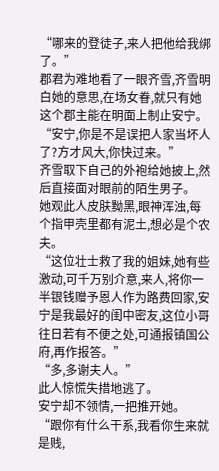“哪来的登徒子,来人把他给我绑了。”
郡君为难地看了一眼齐雪,齐雪明白她的意思,在场女眷,就只有她这个郡主能在明面上制止安宁。
“安宁,你是不是误把人家当坏人了?方才风大,你快过来。”
齐雪取下自己的外袍给她披上,然后直接面对眼前的陌生男子。
她观此人皮肤黝黑,眼神浑浊,每个指甲壳里都有泥土,想必是个农夫。
“这位壮士救了我的姐妹,她有些激动,可千万别介意,来人,将你一半银钱赠予恩人作为路费回家,安宁是我最好的闺中密友,这位小哥往日若有不便之处,可通报镇国公府,再作报答。”
“多,多谢夫人。”
此人惊慌失措地逃了。
安宁却不领情,一把推开她。
“跟你有什么干系,我看你生来就是贱,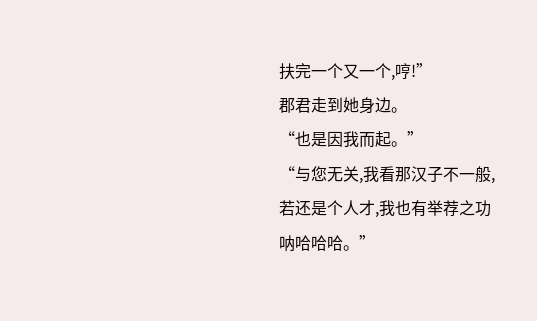扶完一个又一个,哼!”
郡君走到她身边。
“也是因我而起。”
“与您无关,我看那汉子不一般,若还是个人才,我也有举荐之功呐哈哈哈。”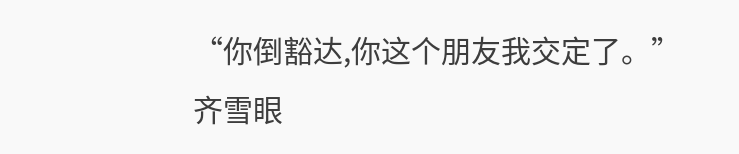“你倒豁达,你这个朋友我交定了。”
齐雪眼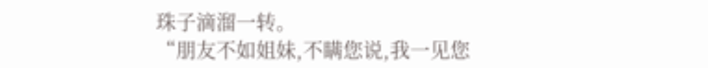珠子滴溜一转。
“朋友不如姐妹,不瞒您说,我一见您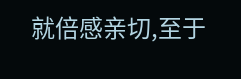就倍感亲切,至于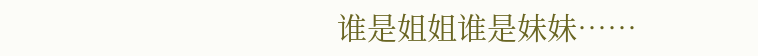谁是姐姐谁是妹妹……